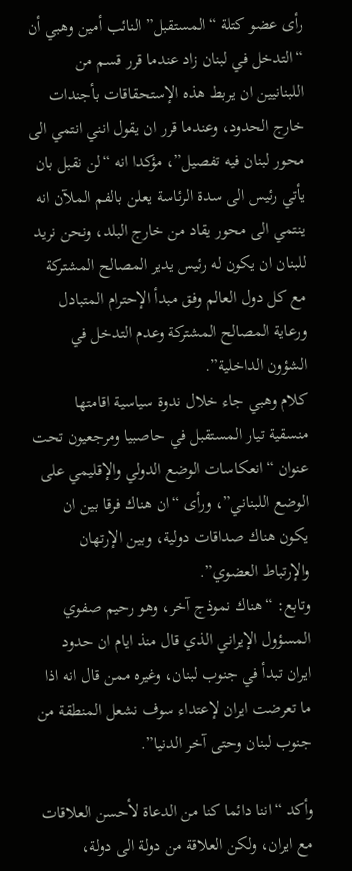رأى عضو كتلة “المستقبل” النائب أمين وهبي أن “التدخل في لبنان زاد عندما قرر قسم من اللبنانيين ان يربط هذه الإستحقاقات بأجندات خارج الحدود، وعندما قرر ان يقول انني انتمي الى محور لبنان فيه تفصيل”، مؤكدا انه “لن نقبل بان يأتي رئيس الى سدة الرئاسة يعلن بالفم الملآن انه ينتمي الى محور يقاد من خارج البلد، ونحن نريد للبنان ان يكون له رئيس يدير المصالح المشتركة مع كل دول العالم وفق مبدأ الإحترام المتبادل ورعاية المصالح المشتركة وعدم التدخل في الشؤون الداخلية”.
كلام وهبي جاء خلال ندوة سياسية اقامتها منسقية تيار المستقبل في حاصبيا ومرجعيون تحت عنوان “انعكاسات الوضع الدولي والإقليمي على الوضع اللبناني”، ورأى “ان هناك فرقا بين ان يكون هناك صداقات دولية، وبين الإرتهان والإرتباط العضوي”.
وتابع: “هناك نموذج آخر، وهو رحيم صفوي المسؤول الإيراني الذي قال منذ ايام ان حدود ايران تبدأ في جنوب لبنان، وغيره ممن قال انه اذا ما تعرضت ايران لإعتداء سوف نشعل المنطقة من جنوب لبنان وحتى آخر الدنيا”.

وأكد “اننا دائما كنا من الدعاة لأحسن العلاقات مع ايران، ولكن العلاقة من دولة الى دولة،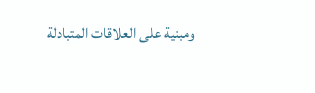ومبنية على العلاقات المتبادلة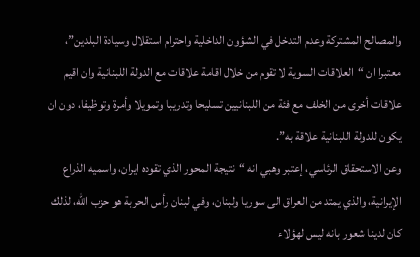والمصالح المشتركة وعدم التدخل في الشؤون الداخلية واحترام استقلال وسيادة البلدين”، معتبرا ان “العلاقات السوية لا تقوم من خلال اقامة علاقات مع الدولة اللبنانية وان اقيم علاقات أخرى من الخلف مع فئة من اللبنانيين تسليحا وتدريبا وتمويلا وأمرة وتوظيفا، دون ان يكون للدولة اللبنانية علاقة به”.
وعن الاستحقاق الرئاسي، إعتبر وهبي انه “نتيجة المحور الذي تقوده ايران، واسميه الذراع الإيرانية، والذي يمتد من العراق الى سوريا ولبنان، وفي لبنان رأس الحربة هو حزب الله، لذلك كان لدينا شعور بانه ليس لهؤلاء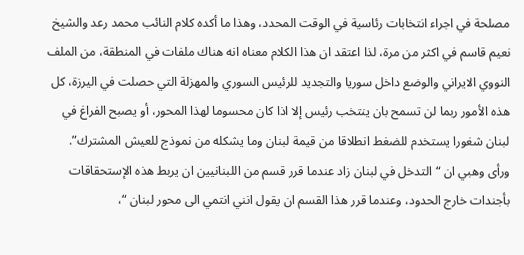مصلحة في اجراء انتخابات رئاسية في الوقت المحدد، وهذا ما أكده كلام النائب محمد رعد والشيخ نعيم قاسم في اكثر من مرة، لذا اعتقد ان هذا الكلام معناه انه هناك ملفات في المنطقة، من الملف النووي الايراني والوضع داخل سوريا والتجديد للرئيس السوري والمهزلة التي حصلت في اليرزة، كل هذه الأمور ربما لن تسمح بان ينتخب رئيس إلا اذا كان محسوما لهذا المحور، أو يصبح الفراغ في لبنان شغورا يستخدم للضغط انطلاقا من قيمة لبنان وما يشكله من نموذج للعيش المشترك”.
ورأى وهبي ان “التدخل في لبنان زاد عندما قرر قسم من اللبنانيين ان يربط هذه الإستحقاقات بأجندات خارج الحدود، وعندما قرر هذا القسم ان يقول انني انتمي الى محور لبنان “،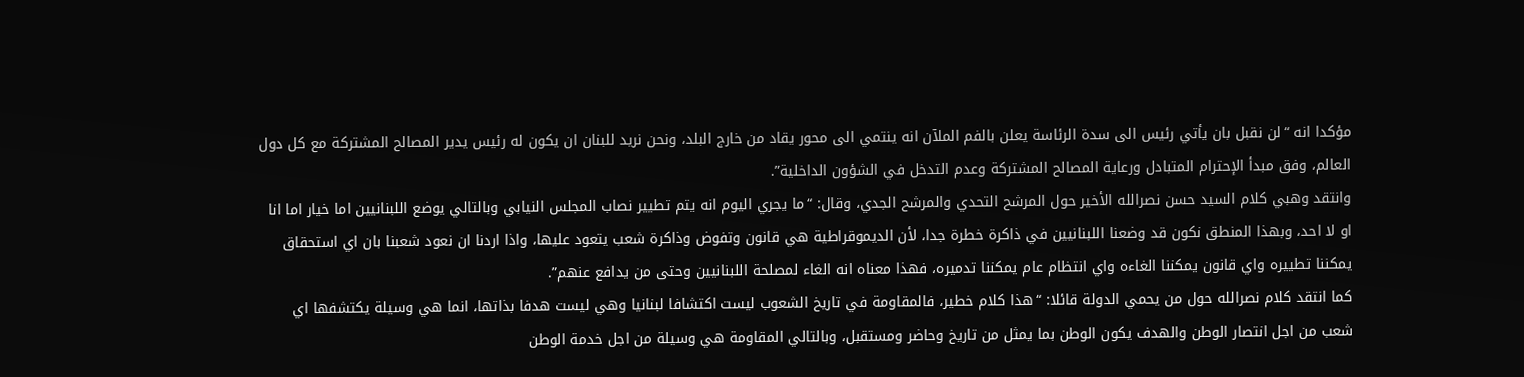مؤكدا انه “لن نقبل بان يأتي رئيس الى سدة الرئاسة يعلن بالفم الملآن انه ينتمي الى محور يقاد من خارج البلد، ونحن نريد للبنان ان يكون له رئيس يدير المصالح المشتركة مع كل دول العالم، وفق مبدأ الإحترام المتبادل ورعاية المصالح المشتركة وعدم التدخل في الشؤون الداخلية”.
وانتقد وهبي كلام السيد حسن نصرالله الأخير حول المرشح التحدي والمرشح الجدي، وقال: “ما يجري اليوم انه يتم تطيير نصاب المجلس النيابي وبالتالي يوضع اللبنانيين اما خيار اما انا او لا احد، وبهذا المنطق نكون قد وضعنا اللبنانيين في ذاكرة خطرة جدا، لأن الديموقراطية هي قانون وتفوض وذاكرة شعب يتعود عليها، واذا اردنا ان نعود شعبنا بان اي استحقاق يمكننا تطييره واي قانون يمكننا الغاءه واي انتظام عام يمكننا تدميره، فهذا معناه انه الغاء لمصلحة اللبنانيين وحتى من يدافع عنهم”.
كما انتقد كلام نصرالله حول من يحمي الدولة قائلا: “هذا كلام خطير، فالمقاومة في تاريخ الشعوب ليست اكتشافا لبنانيا وهي ليست هدفا بذاتها، انما هي وسيلة يكتشفها اي شعب من اجل انتصار الوطن والهدف يكون الوطن بما يمثل من تاريخ وحاضر ومستقبل، وبالتالي المقاومة هي وسيلة من اجل خدمة الوطن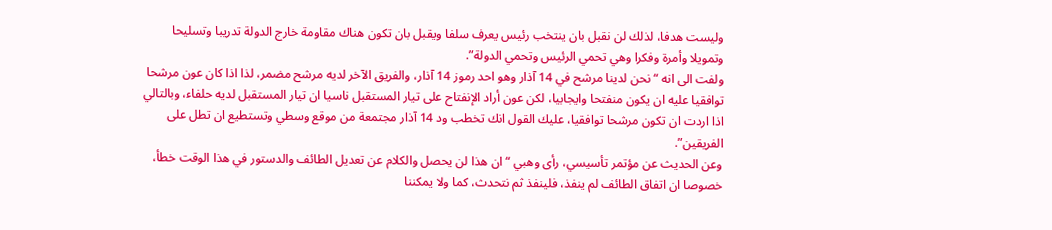وليست هدفا، لذلك لن نقبل بان ينتخب رئيس يعرف سلفا ويقبل بان تكون هناك مقاومة خارج الدولة تدريبا وتسليحا وتمويلا وأمرة وفكرا وهي تحمي الرئيس وتحمي الدولة”.
ولفت الى انه “نحن لدينا مرشح في 14 آذار وهو احد رموز 14 آذار، والفريق الآخر لديه مرشح مضمر، لذا اذا كان عون مرشحا توافقيا عليه ان يكون منفتحا وايجابيا، لكن عون أراد الإنفتاح على تيار المستقبل ناسيا ان تيار المستقبل لديه حلفاء، وبالتالي اذا اردت ان تكون مرشحا توافقيا، عليك القول انك تخطب ود 14 آذار مجتمعة من موقع وسطي وتستطيع ان تطل على الفريقين”.
وعن الحديث عن مؤتمر تأسيسي، رأى وهبي “ان هذا لن يحصل والكلام عن تعديل الطائف والدستور في هذا الوقت خطأ، خصوصا ان اتفاق الطائف لم ينفذ، فلينفذ ثم نتحدث، كما ولا يمكننا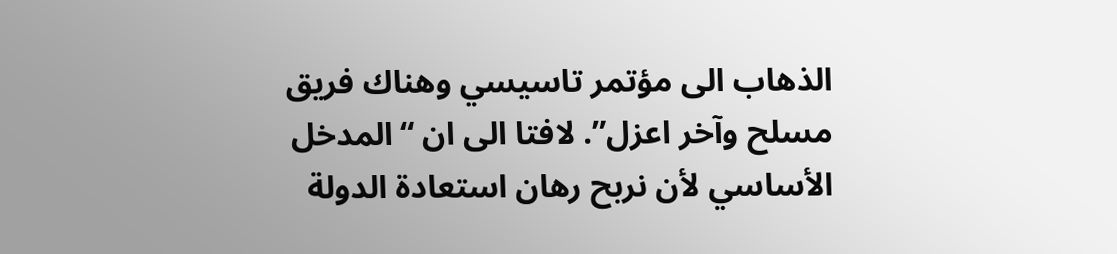الذهاب الى مؤتمر تاسيسي وهناك فريق مسلح وآخر اعزل”. لافتا الى ان “المدخل الأساسي لأن نربح رهان استعادة الدولة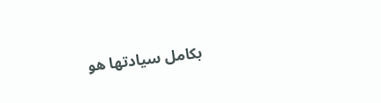بكامل سيادتها هو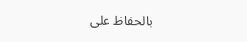بالحفاظ على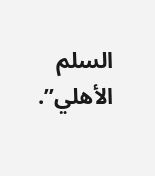السلم الأهلي”.